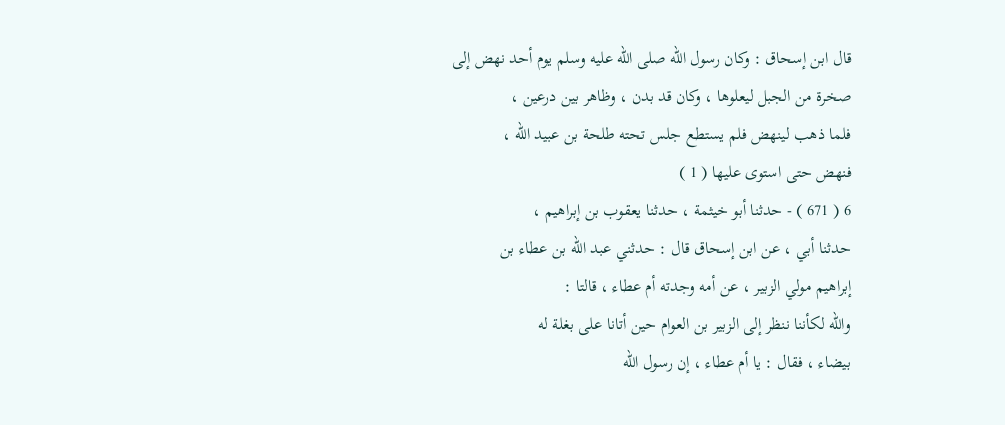قال ابن إسحاق : وكان رسول الله صلى الله عليه وسلم يوم أحد نهض إلى
صخرة من الجبل ليعلوها ، وكان قد بدن ، وظاهر بين درعين ،
فلما ذهب لينهض فلم يستطع جلس تحته طلحة بن عبيد الله ،
فنهض حتى استوى عليها ( 1 )
6 ( 671 ) - حدثنا أبو خيثمة ، حدثنا يعقوب بن إبراهيم ،
حدثنا أبي ، عن ابن إسحاق قال : حدثني عبد الله بن عطاء بن
إبراهيم مولي الزبير ، عن أمه وجدته أم عطاء ، قالتا :
والله لكأننا ننظر إلى الزبير بن العوام حين أتانا على بغلة له
بيضاء ، فقال : يا أم عطاء ، إن رسول الله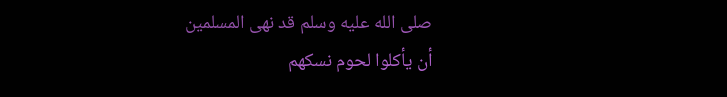صلى الله عليه وسلم قد نهى المسلمين
أن يأكلوا لحوم نسكهم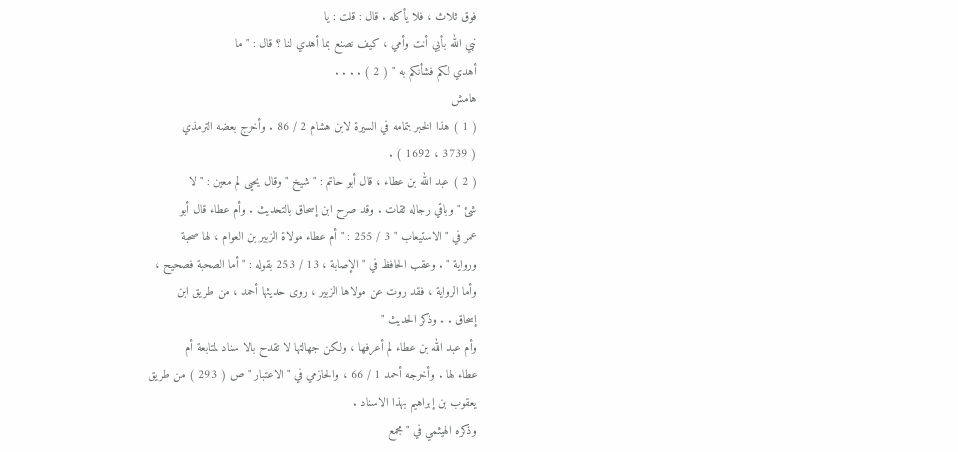فوق ثلاث ، فلا يأكله . قال : قلت : يا
نبي الله بأبي أنت وأمي ، كيف نصنع بما أهدي لنا ؟ قال : " ما
أهدي لكم فشأنكم به " ( 2 ) . . . .
هامش
( 1 ) هذا الخبر بتمامه في السيرة لابن هشام 2 / 86 . وأخرج بعضه الترمذي
( 3739 ، 1692 ) .
( 2 ) عبد الله بن عطاء ، قال أبو حاتم : " شيخ " وقال يحيى لم معين : " لا
شئ " وباقي رجاله ثقات . وقد صرح ابن إسحاق بالتحديث . وأم عطاء قال أبو
عمر في " الاستيعاب " 3 / 255 : " أم عطاء مولاة الزبير بن العوام ، لها صحبة
ورواية " . وعقب الحافظ في " الإصابة ، 13 / 253 بقوله : " أما الصحبة فصحيح ،
وأما الرواية ، فقد روت عن مولاها الزبير ، روى حديثها أحمد ، من طريق ابن
إسحاق . . وذكر الحديث "
وأم عبد الله بن عطاء لم أعرفها ، ولكن جهالتها لا تقدح بالا سناد لمتابعة أم
عطاء لها . وأخرجه أحمد 1 / 66 ، والحازمي في " الاعتبار " ص ( 293 ) من طريق
يعقوب بن إبراهيم بهذا الاسناد .
وذكره الهيثمي في " مجمع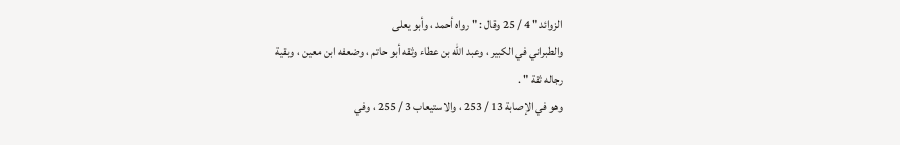الزوائد " 4 / 25 وقال : " رواه أحمد ، وأبو يعلى
والطبراني في الكبير ، وعبد الله بن عطاء وثقه أبو حاتم ، وضعفه ابن معين ، وبقية
رجاله ثقة " .
وهو في الإصابة 13 / 253 ، والاستيعاب 3 / 255 ، وفي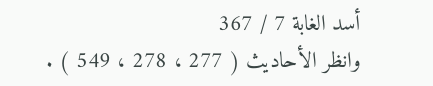أسد الغابة 7 / 367
وانظر الأحاديث ( 277 ، 278 ، 549 ) .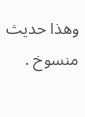وهذا حديث منسوخ .